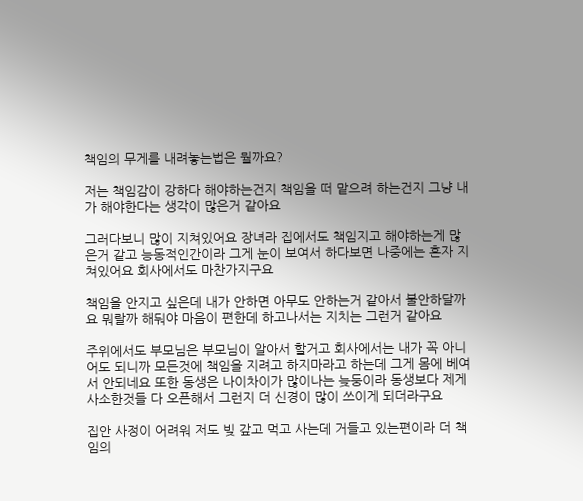책임의 무게를 내려놓는법은 뭘까요?

저는 책임감이 강하다 해야하는건지 책임을 떠 맡으려 하는건지 그냥 내가 해야한다는 생각이 많은거 같아요

그러다보니 많이 지쳐있어요 장녀라 집에서도 책임지고 해야하는게 많은거 같고 능동적인간이라 그게 눈이 보여서 하다보면 나중에는 혼자 지쳐있어요 회사에서도 마찬가지구요

책임을 안지고 싶은데 내가 안하면 아무도 안하는거 같아서 불안하달까요 뭐랄까 해둬야 마음이 편한데 하고나서는 지치는 그런거 같아요

주위에서도 부모님은 부모님이 알아서 할거고 회사에서는 내가 꼭 아니어도 되니까 모든것에 책임을 지려고 하지마라고 하는데 그게 몸에 베여서 안되네요 또한 동생은 나이차이가 많이나는 늦둥이라 동생보다 제게 사소한것들 다 오픈해서 그런지 더 신경이 많이 쓰이게 되더라구요

집안 사정이 어려워 저도 빚 갚고 먹고 사는데 거들고 있는편이라 더 책임의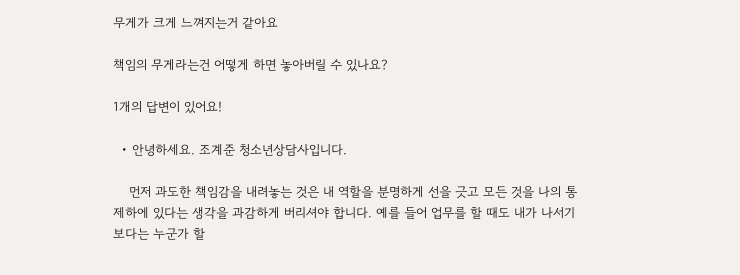무게가 크게 느껴지는거 같아요

책임의 무게라는건 어떻게 하면 놓아버릴 수 있나요?

1개의 답변이 있어요!

  • 안녕하세요. 조계준 청소년상담사입니다.

    먼저 과도한 책임감을 내려놓는 것은 내 역할을 분명하게 선을 긋고 모든 것을 나의 통제하에 있다는 생각을 과감하게 버리셔야 합니다. 예를 들어 업무를 할 때도 내가 나서기 보다는 누군가 할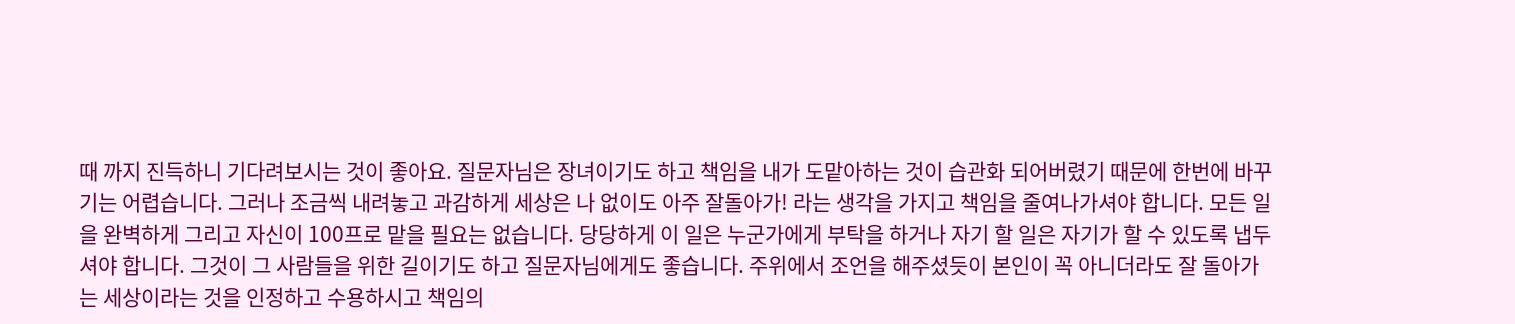때 까지 진득하니 기다려보시는 것이 좋아요. 질문자님은 장녀이기도 하고 책임을 내가 도맡아하는 것이 습관화 되어버렸기 때문에 한번에 바꾸기는 어렵습니다. 그러나 조금씩 내려놓고 과감하게 세상은 나 없이도 아주 잘돌아가! 라는 생각을 가지고 책임을 줄여나가셔야 합니다. 모든 일을 완벽하게 그리고 자신이 100프로 맡을 필요는 없습니다. 당당하게 이 일은 누군가에게 부탁을 하거나 자기 할 일은 자기가 할 수 있도록 냅두셔야 합니다. 그것이 그 사람들을 위한 길이기도 하고 질문자님에게도 좋습니다. 주위에서 조언을 해주셨듯이 본인이 꼭 아니더라도 잘 돌아가는 세상이라는 것을 인정하고 수용하시고 책임의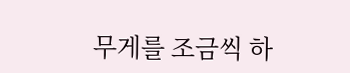무게를 조금씩 하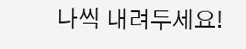나씩 내려두세요!